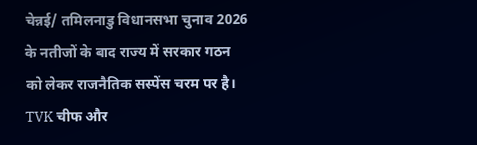चेन्नई/ तमिलनाडु विधानसभा चुनाव 2026 के नतीजों के बाद राज्य में सरकार गठन को लेकर राजनैतिक सस्पेंस चरम पर है। TVK चीफ और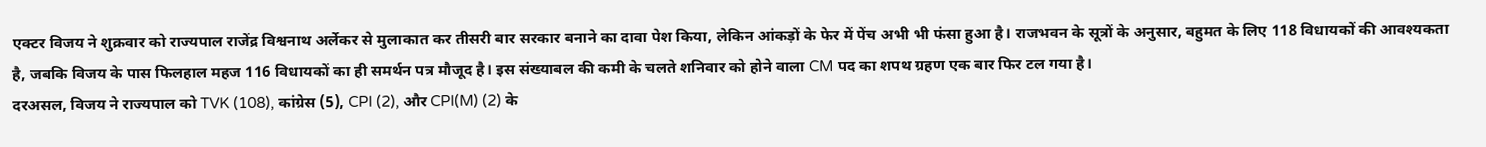एक्टर विजय ने शुक्रवार को राज्यपाल राजेंद्र विश्वनाथ अर्लेकर से मुलाकात कर तीसरी बार सरकार बनाने का दावा पेश किया, लेकिन आंकड़ों के फेर में पेंच अभी भी फंसा हुआ है। राजभवन के सूत्रों के अनुसार, बहुमत के लिए 118 विधायकों की आवश्यकता है, जबकि विजय के पास फिलहाल महज 116 विधायकों का ही समर्थन पत्र मौजूद है। इस संख्याबल की कमी के चलते शनिवार को होने वाला CM पद का शपथ ग्रहण एक बार फिर टल गया है।
दरअसल, विजय ने राज्यपाल को TVK (108), कांग्रेस (5), CPI (2), और CPI(M) (2) के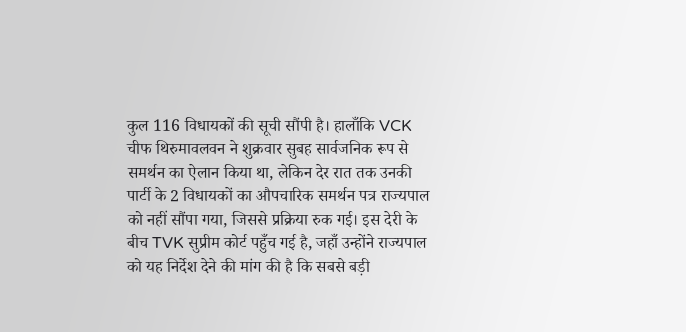कुल 116 विधायकों की सूची सौंपी है। हालाँकि VCK चीफ थिरुमावलवन ने शुक्रवार सुबह सार्वजनिक रूप से समर्थन का ऐलान किया था, लेकिन देर रात तक उनकी पार्टी के 2 विधायकों का औपचारिक समर्थन पत्र राज्यपाल को नहीं सौंपा गया, जिससे प्रक्रिया रुक गई। इस देरी के बीच TVK सुप्रीम कोर्ट पहुँच गई है, जहाँ उन्होंने राज्यपाल को यह निर्देश देने की मांग की है कि सबसे बड़ी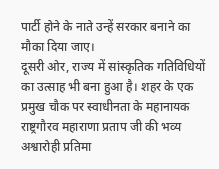पार्टी होने के नाते उन्हें सरकार बनाने का मौका दिया जाए।
दूसरी ओर, राज्य में सांस्कृतिक गतिविधियों का उत्साह भी बना हुआ है। शहर के एक प्रमुख चौक पर स्वाधीनता के महानायक राष्ट्रगौरव महाराणा प्रताप जी की भव्य अश्वारोही प्रतिमा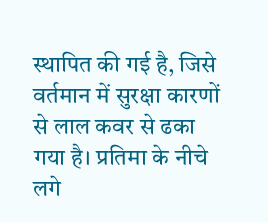स्थापित की गई है, जिसे वर्तमान में सुरक्षा कारणों से लाल कवर से ढका गया है। प्रतिमा के नीचे लगे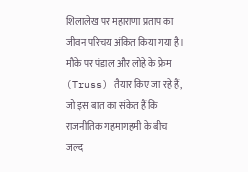शिलालेख पर महाराणा प्रताप का जीवन परिचय अंकित किया गया है। मौके पर पंडाल और लोहे के फ्रेम (Truss) तैयार किए जा रहे हैं, जो इस बात का संकेत हैं कि राजनीतिक गहमागहमी के बीच जल्द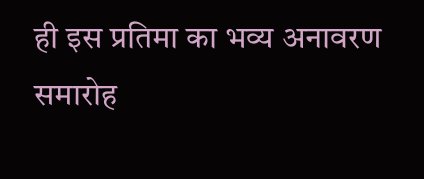ही इस प्रतिमा का भव्य अनावरण समारोह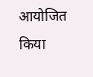आयोजित किया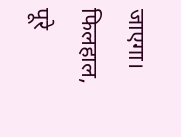जाएगा। फिलहाल, पूरे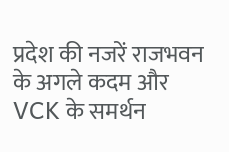प्रदेश की नजरें राजभवन के अगले कदम और VCK के समर्थन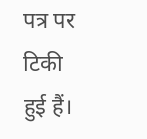पत्र पर टिकी हुई हैं।